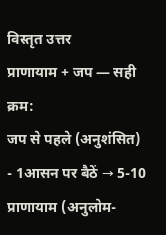विस्तृत उत्तर
प्राणायाम + जप — सही क्रम:
जप से पहले (अनुशंसित)
- 1आसन पर बैठें → 5-10 प्राणायाम (अनुलोम-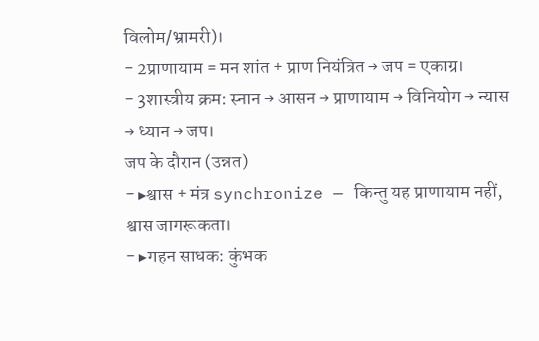विलोम/भ्रामरी)।
- 2प्राणायाम = मन शांत + प्राण नियंत्रित → जप = एकाग्र।
- 3शास्त्रीय क्रम: स्नान → आसन → प्राणायाम → विनियोग → न्यास → ध्यान → जप।
जप के दौरान (उन्नत)
- ▸श्वास + मंत्र synchronize — किन्तु यह प्राणायाम नहीं, श्वास जागरूकता।
- ▸गहन साधक: कुंभक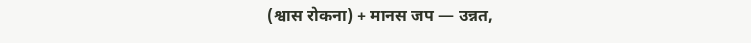(श्वास रोकना) + मानस जप — उन्नत,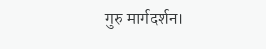गुरु मार्गदर्शन।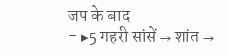जप के बाद
- ▸5 गहरी सांसें → शांत →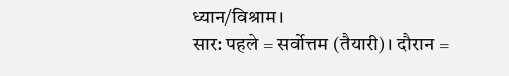ध्यान/विश्राम।
सार: पहले = सर्वोत्तम (तैयारी)। दौरान =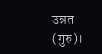उन्नत (गुरु)।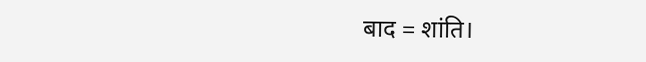बाद = शांति।